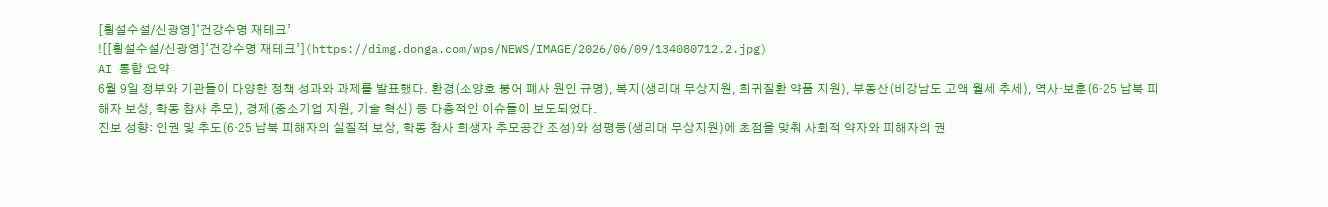[횡설수설/신광영]‘건강수명 재테크’
![[횡설수설/신광영]‘건강수명 재테크’](https://dimg.donga.com/wps/NEWS/IMAGE/2026/06/09/134080712.2.jpg)
AI 통합 요약
6월 9일 정부와 기관들이 다양한 정책 성과와 과제를 발표했다. 환경(소양호 붕어 폐사 원인 규명), 복지(생리대 무상지원, 희귀질환 약품 지원), 부동산(비강남도 고액 월세 추세), 역사·보훈(6·25 납북 피해자 보상, 학동 참사 추모), 경제(중소기업 지원, 기술 혁신) 등 다층적인 이슈들이 보도되었다.
진보 성향: 인권 및 추도(6·25 납북 피해자의 실질적 보상, 학동 참사 희생자 추모공간 조성)와 성평등(생리대 무상지원)에 초점을 맞춰 사회적 약자와 피해자의 권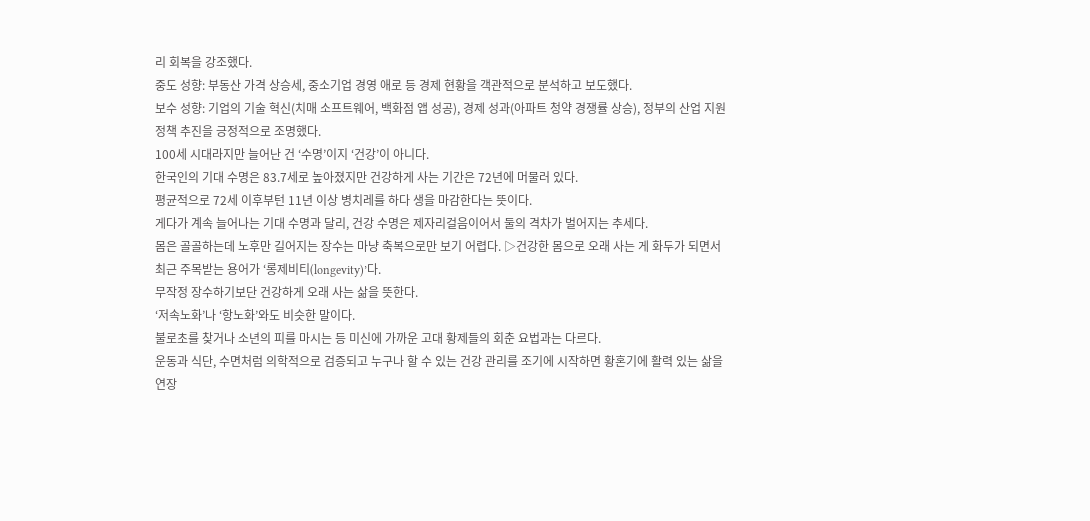리 회복을 강조했다.
중도 성향: 부동산 가격 상승세, 중소기업 경영 애로 등 경제 현황을 객관적으로 분석하고 보도했다.
보수 성향: 기업의 기술 혁신(치매 소프트웨어, 백화점 앱 성공), 경제 성과(아파트 청약 경쟁률 상승), 정부의 산업 지원 정책 추진을 긍정적으로 조명했다.
100세 시대라지만 늘어난 건 ‘수명’이지 ‘건강’이 아니다.
한국인의 기대 수명은 83.7세로 높아졌지만 건강하게 사는 기간은 72년에 머물러 있다.
평균적으로 72세 이후부턴 11년 이상 병치레를 하다 생을 마감한다는 뜻이다.
게다가 계속 늘어나는 기대 수명과 달리, 건강 수명은 제자리걸음이어서 둘의 격차가 벌어지는 추세다.
몸은 골골하는데 노후만 길어지는 장수는 마냥 축복으로만 보기 어렵다. ▷건강한 몸으로 오래 사는 게 화두가 되면서 최근 주목받는 용어가 ‘롱제비티(longevity)’다.
무작정 장수하기보단 건강하게 오래 사는 삶을 뜻한다.
‘저속노화’나 ‘항노화’와도 비슷한 말이다.
불로초를 찾거나 소년의 피를 마시는 등 미신에 가까운 고대 황제들의 회춘 요법과는 다르다.
운동과 식단, 수면처럼 의학적으로 검증되고 누구나 할 수 있는 건강 관리를 조기에 시작하면 황혼기에 활력 있는 삶을 연장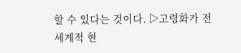할 수 있다는 것이다. ▷고령화가 전 세계적 현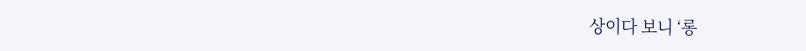상이다 보니 ‘롱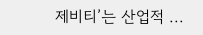제비티’는 산업적 ...